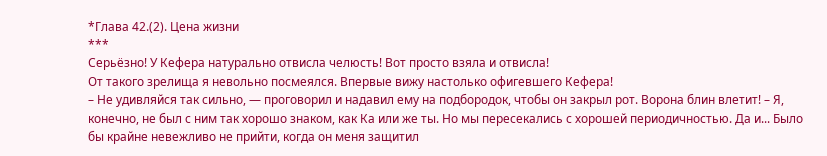*Глава 42.(2). Цена жизни
***
Серьёзно! У Кефера натурально отвисла челюсть! Вот просто взяла и отвисла!
От такого зрелища я невольно посмеялся. Впервые вижу настолько офигевшего Кефера!
– Не удивляйся так сильно, — проговорил и надавил ему на подбородок, чтобы он закрыл рот. Ворона блин влетит! – Я, конечно, не был с ним так хорошо знаком, как Ка или же ты. Но мы пересекались с хорошей периодичностью. Да и... Было бы крайне невежливо не прийти, когда он меня защитил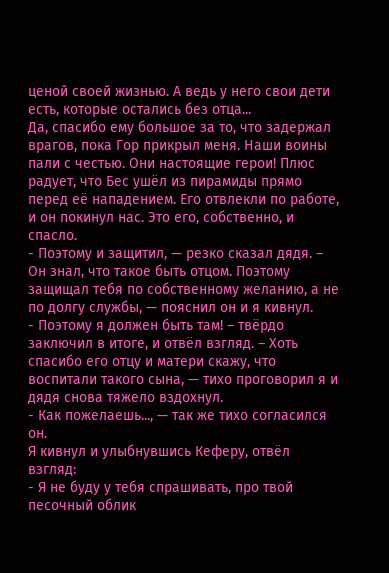ценой своей жизнью. А ведь у него свои дети есть, которые остались без отца...
Да, спасибо ему большое за то, что задержал врагов, пока Гор прикрыл меня. Наши воины пали с честью. Они настоящие герои! Плюс радует, что Бес ушёл из пирамиды прямо перед её нападением. Его отвлекли по работе, и он покинул нас. Это его, собственно, и спасло.
- Поэтому и защитил, — резко сказал дядя. – Он знал, что такое быть отцом. Поэтому защищал тебя по собственному желанию, а не по долгу службы, — пояснил он и я кивнул.
- Поэтому я должен быть там! – твёрдо заключил в итоге, и отвёл взгляд. – Хоть спасибо его отцу и матери скажу, что воспитали такого сына, — тихо проговорил я и дядя снова тяжело вздохнул.
- Как пожелаешь..., — так же тихо согласился он.
Я кивнул и улыбнувшись Кеферу, отвёл взгляд:
- Я не буду у тебя спрашивать, про твой песочный облик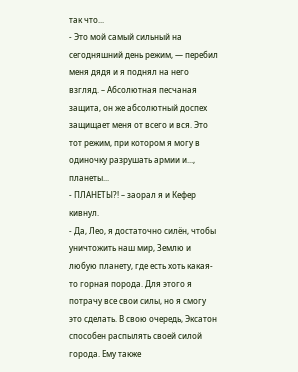так что...
- Это мой самый сильный на сегодняшний день режим, — перебил меня дядя и я поднял на него взгляд. – Абсолютная песчаная защита, он же абсолютный доспех защищает меня от всего и вся. Это тот режим, при котором я могу в одиночку разрушать армии и..., планеты...
- ПЛАНЕТЫ?! – заорал я и Кефер кивнул.
- Да, Лео, я достаточно силён, чтобы уничтожить наш мир, Землю и любую планету, где есть хоть какая-то горная порода. Для этого я потрачу все свои силы, но я смогу это сделать. В свою очередь, Эксатон способен распылять своей силой города. Ему также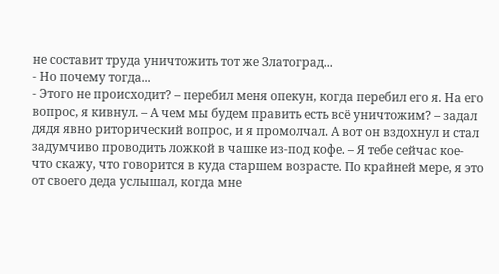не составит труда уничтожить тот же Златоград...
- Но почему тогда...
- Этого не происходит? – перебил меня опекун, когда перебил его я. На его вопрос, я кивнул. – А чем мы будем править есть всё уничтожим? – задал дядя явно риторический вопрос, и я промолчал. А вот он вздохнул и стал задумчиво проводить ложкой в чашке из-под кофе. – Я тебе сейчас кое-что скажу, что говорится в куда старшем возрасте. По крайней мере, я это от своего деда услышал, когда мне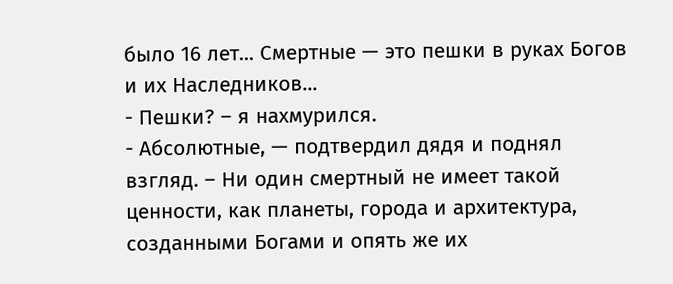было 16 лет... Смертные — это пешки в руках Богов и их Наследников...
- Пешки? – я нахмурился.
- Абсолютные, — подтвердил дядя и поднял взгляд. – Ни один смертный не имеет такой ценности, как планеты, города и архитектура, созданными Богами и опять же их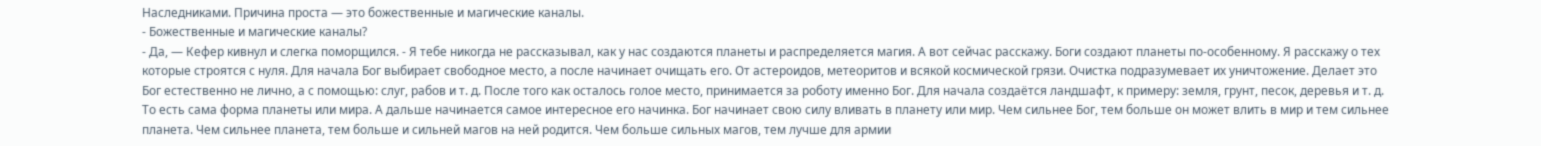Наследниками. Причина проста — это божественные и магические каналы.
- Божественные и магические каналы?
- Да, — Кефер кивнул и слегка поморщился. - Я тебе никогда не рассказывал, как у нас создаются планеты и распределяется магия. А вот сейчас расскажу. Боги создают планеты по-особенному. Я расскажу о тех которые строятся с нуля. Для начала Бог выбирает свободное место, а после начинает очищать его. От астероидов, метеоритов и всякой космической грязи. Очистка подразумевает их уничтожение. Делает это Бог естественно не лично, а с помощью: слуг, рабов и т. д. После того как осталось голое место, принимается за роботу именно Бог. Для начала создаётся ландшафт, к примеру: земля, грунт, песок, деревья и т. д. То есть сама форма планеты или мира. А дальше начинается самое интересное его начинка. Бог начинает свою силу вливать в планету или мир. Чем сильнее Бог, тем больше он может влить в мир и тем сильнее планета. Чем сильнее планета, тем больше и сильней магов на ней родится. Чем больше сильных магов, тем лучше для армии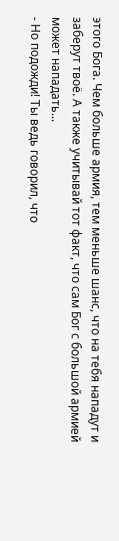этого Бога. Чем больше армия, тем меньше шанс, что на тебя нападут и заберут твоё. А также учитывай тот факт, что сам Бог с большой армией может нападать...
- Но подожди! Ты ведь говорил, что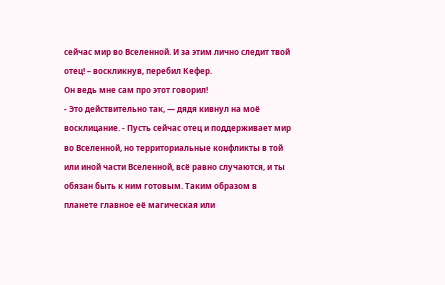сейчас мир во Вселенной. И за этим лично следит твой отец! – воскликнув, перебил Кефер.
Он ведь мне сам про этот говорил!
- Это действительно так, — дядя кивнул на моё восклицание. - Пусть сейчас отец и поддерживает мир во Вселенной, но территориальные конфликты в той или иной части Вселенной, всё равно случаются, и ты обязан быть к ним готовым. Таким образом в планете главное её магическая или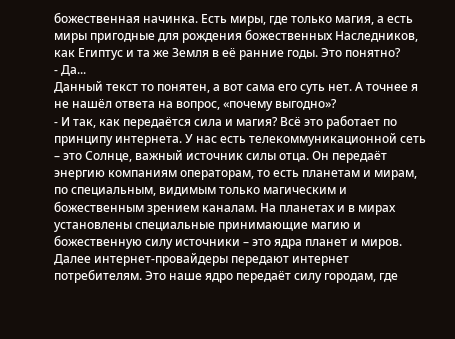божественная начинка. Есть миры, где только магия, а есть миры пригодные для рождения божественных Наследников, как Египтус и та же Земля в её ранние годы. Это понятно?
- Да...
Данный текст то понятен, а вот сама его суть нет. А точнее я не нашёл ответа на вопрос, «почему выгодно»?
- И так, как передаётся сила и магия? Всё это работает по принципу интернета. У нас есть телекоммуникационной сеть – это Солнце, важный источник силы отца. Он передаёт энергию компаниям операторам, то есть планетам и мирам, по специальным, видимым только магическим и божественным зрением каналам. На планетах и в мирах установлены специальные принимающие магию и божественную силу источники – это ядра планет и миров. Далее интернет-провайдеры передают интернет потребителям. Это наше ядро передаёт силу городам, где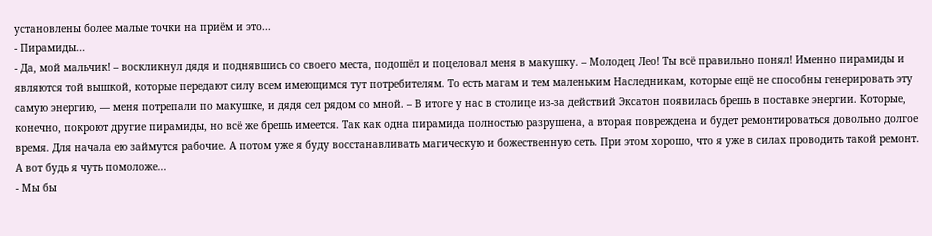установлены более малые точки на приём и это...
- Пирамиды...
- Да, мой мальчик! – воскликнул дядя и поднявшись со своего места, подошёл и поцеловал меня в макушку. – Молодец Лео! Ты всё правильно понял! Именно пирамиды и являются той вышкой, которые передают силу всем имеющимся тут потребителям. То есть магам и тем маленьким Наследникам, которые ещё не способны генерировать эту самую энергию, — меня потрепали по макушке, и дядя сел рядом со мной. – В итоге у нас в столице из-за действий Эксатон появилась брешь в поставке энергии. Которые, конечно, покроют другие пирамиды, но всё же брешь имеется. Так как одна пирамида полностью разрушена, а вторая повреждена и будет ремонтироваться довольно долгое время. Для начала ею займутся рабочие. А потом уже я буду восстанавливать магическую и божественную сеть. При этом хорошо, что я уже в силах проводить такой ремонт. А вот будь я чуть помоложе...
- Мы бы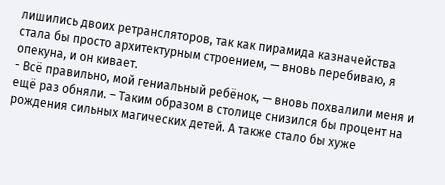лишились двоих ретрансляторов, так как пирамида казначейства стала бы просто архитектурным строением, — вновь перебиваю, я опекуна, и он кивает.
- Всё правильно, мой гениальный ребёнок, — вновь похвалили меня и ещё раз обняли. – Таким образом в столице снизился бы процент на рождения сильных магических детей. А также стало бы хуже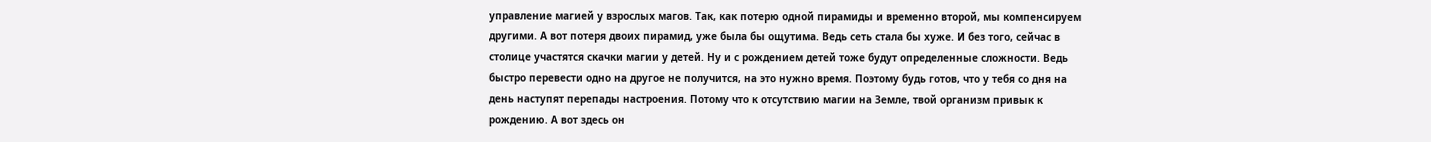управление магией у взрослых магов. Так, как потерю одной пирамиды и временно второй, мы компенсируем другими. А вот потеря двоих пирамид, уже была бы ощутима. Ведь сеть стала бы хуже. И без того, сейчас в столице участятся скачки магии у детей. Ну и с рождением детей тоже будут определенные сложности. Ведь быстро перевести одно на другое не получится, на это нужно время. Поэтому будь готов, что у тебя со дня на день наступят перепады настроения. Потому что к отсутствию магии на Земле, твой организм привык к рождению. А вот здесь он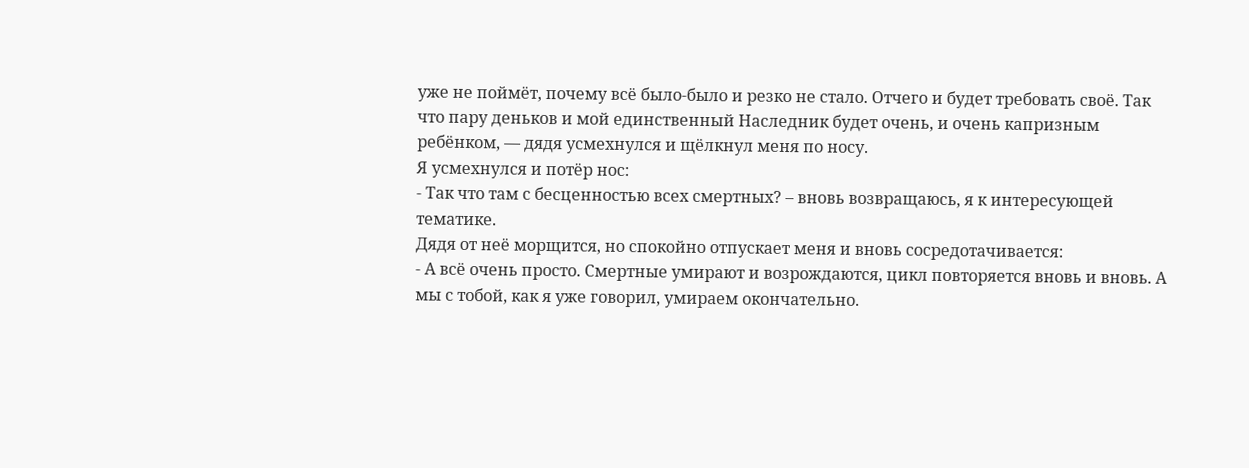уже не поймёт, почему всё было-было и резко не стало. Отчего и будет требовать своё. Так что пару деньков и мой единственный Наследник будет очень, и очень капризным ребёнком, — дядя усмехнулся и щёлкнул меня по носу.
Я усмехнулся и потёр нос:
- Так что там с бесценностью всех смертных? – вновь возвращаюсь, я к интересующей тематике.
Дядя от неё морщится, но спокойно отпускает меня и вновь сосредотачивается:
- А всё очень просто. Смертные умирают и возрождаются, цикл повторяется вновь и вновь. А мы с тобой, как я уже говорил, умираем окончательно.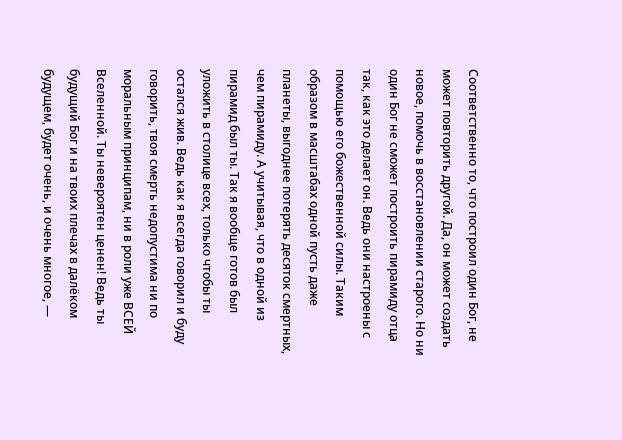Соответственно то, что построил один Бог, не может повторить другой. Да, он может создать новое, помочь в восстановлении старого. Но ни один Бог не сможет построить пирамиду отца так, как это делает он. Ведь они настроены с помощью его божественной силы. Таким образом в масштабах одной пусть даже планеты, выгоднее потерять десяток смертных, чем пирамиду. А учитывая, что в одной из пирамид был ты. Так я вообще готов был уложить в столице всех, только чтобы ты остался жив. Ведь как я всегда говорил и буду говорить, твоя смерть недопустима ни по моральным принципам, ни в роли уже ВСЕЙ Вселенной. Ты невероятен ценен! Ведь ты будущий Бог и на твоих плечах в далёком будущем, будет очень, и очень многое, —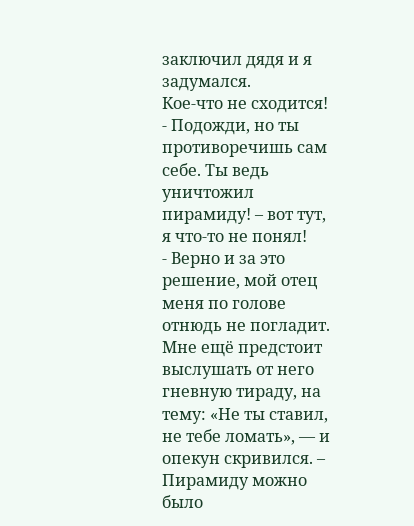заключил дядя и я задумался.
Кое-что не сходится!
- Подожди, но ты противоречишь сам себе. Ты ведь уничтожил пирамиду! – вот тут, я что-то не понял!
- Верно и за это решение, мой отец меня по голове отнюдь не погладит. Мне ещё предстоит выслушать от него гневную тираду, на тему: «Не ты ставил, не тебе ломать», — и опекун скривился. – Пирамиду можно было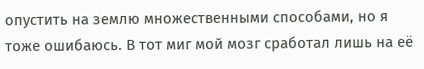опустить на землю множественными способами, но я тоже ошибаюсь. В тот миг мой мозг сработал лишь на её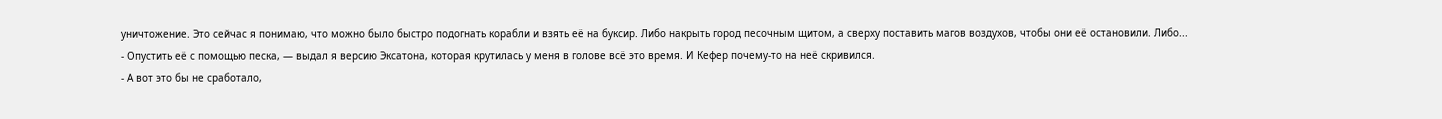уничтожение. Это сейчас я понимаю, что можно было быстро подогнать корабли и взять её на буксир. Либо накрыть город песочным щитом, а сверху поставить магов воздухов, чтобы они её остановили. Либо...
- Опустить её с помощью песка, — выдал я версию Эксатона, которая крутилась у меня в голове всё это время. И Кефер почему-то на неё скривился.
- А вот это бы не сработало,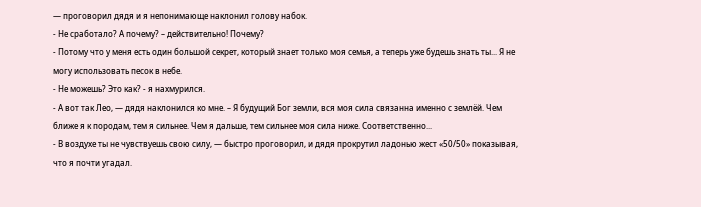— проговорил дядя и я непонимающе наклонил голову набок.
- Не сработало? А почему? – действительно! Почему?
- Потому что у меня есть один большой секрет, который знает только моя семья, а теперь уже будешь знать ты... Я не могу использовать песок в небе.
- Не можешь? Это как? - я нахмурился.
- А вот так Лео, — дядя наклонился ко мне. – Я будущий Бог земли, вся моя сила связанна именно с землёй. Чем ближе я к породам, тем я сильнее. Чем я дальше, тем сильнее моя сила ниже. Соответственно...
- В воздухе ты не чувствуешь свою силу, — быстро проговорил, и дядя прокрутил ладонью жест «50/50» показывая, что я почти угадал.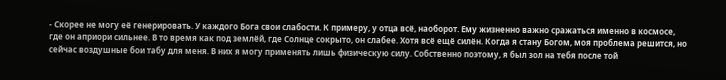- Скорее не могу её генерировать. У каждого Бога свои слабости. К примеру, у отца всё, наоборот. Ему жизненно важно сражаться именно в космосе, где он априори сильнее. В то время как под землёй, где Солнце сокрыто, он слабее. Хотя всё ещё силён. Когда я стану Богом, моя проблема решится, но сейчас воздушные бои табу для меня. В них я могу применять лишь физическую силу. Собственно поэтому, я был зол на тебя после той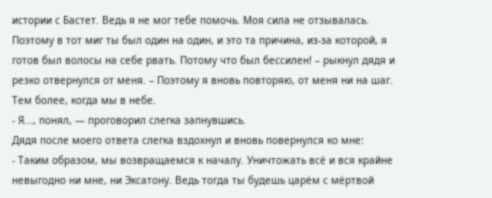истории с Бастет. Ведь я не мог тебе помочь. Моя сила не отзывалась. Поэтому в тот миг ты был один на один, и это та причина, из-за которой, я готов был волосы на себе рвать. Потому что был бессилен! – рыкнул дядя и резко отвернулся от меня. – Поэтому я вновь повторяю, от меня ни на шаг. Тем более, когда мы в небе.
- Я..., понял, — проговорил слегка запнувшись.
Дядя после моего ответа слегка вздохнул и вновь повернулся ко мне:
- Таким образом, мы возвращаемся к началу. Уничтожать всё и вся крайне невыгодно ни мне, ни Эксатону. Ведь тогда ты будешь царём с мёртвой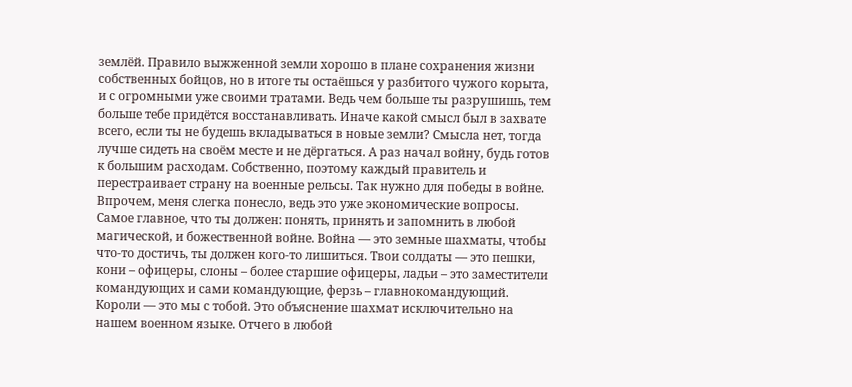землёй. Правило выжженной земли хорошо в плане сохранения жизни собственных бойцов, но в итоге ты остаёшься у разбитого чужого корыта, и с огромными уже своими тратами. Ведь чем больше ты разрушишь, тем больше тебе придётся восстанавливать. Иначе какой смысл был в захвате всего, если ты не будешь вкладываться в новые земли? Смысла нет, тогда лучше сидеть на своём месте и не дёргаться. А раз начал войну, будь готов к большим расходам. Собственно, поэтому каждый правитель и перестраивает страну на военные рельсы. Так нужно для победы в войне. Впрочем, меня слегка понесло, ведь это уже экономические вопросы. Самое главное, что ты должен: понять, принять и запомнить в любой магической, и божественной войне. Война — это земные шахматы, чтобы что-то достичь, ты должен кого-то лишиться. Твои солдаты — это пешки, кони – офицеры, слоны – более старшие офицеры, ладьи – это заместители командующих и сами командующие, ферзь – главнокомандующий. Короли — это мы с тобой. Это объяснение шахмат исключительно на нашем военном языке. Отчего в любой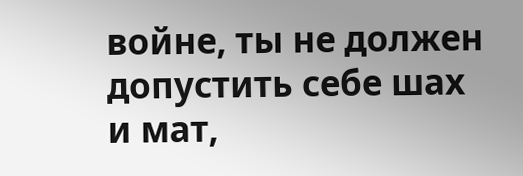войне, ты не должен допустить себе шах и мат,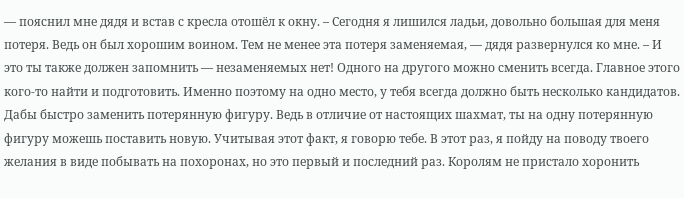— пояснил мне дядя и встав с кресла отошёл к окну. – Сегодня я лишился ладьи, довольно большая для меня потеря. Ведь он был хорошим воином. Тем не менее эта потеря заменяемая, — дядя развернулся ко мне. – И это ты также должен запомнить — незаменяемых нет! Одного на другого можно сменить всегда. Главное этого кого-то найти и подготовить. Именно поэтому на одно место, у тебя всегда должно быть несколько кандидатов. Дабы быстро заменить потерянную фигуру. Ведь в отличие от настоящих шахмат, ты на одну потерянную фигуру можешь поставить новую. Учитывая этот факт, я говорю тебе. В этот раз, я пойду на поводу твоего желания в виде побывать на похоронах, но это первый и последний раз. Королям не пристало хоронить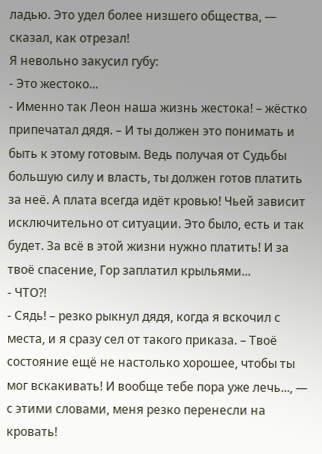ладью. Это удел более низшего общества, — сказал, как отрезал!
Я невольно закусил губу:
- Это жестоко...
- Именно так Леон наша жизнь жестока! – жёстко припечатал дядя. – И ты должен это понимать и быть к этому готовым. Ведь получая от Судьбы большую силу и власть, ты должен готов платить за неё. А плата всегда идёт кровью! Чьей зависит исключительно от ситуации. Это было, есть и так будет. За всё в этой жизни нужно платить! И за твоё спасение, Гор заплатил крыльями...
- ЧТО?!
- Сядь! – резко рыкнул дядя, когда я вскочил с места, и я сразу сел от такого приказа. – Твоё состояние ещё не настолько хорошее, чтобы ты мог вскакивать! И вообще тебе пора уже лечь..., — с этими словами, меня резко перенесли на кровать!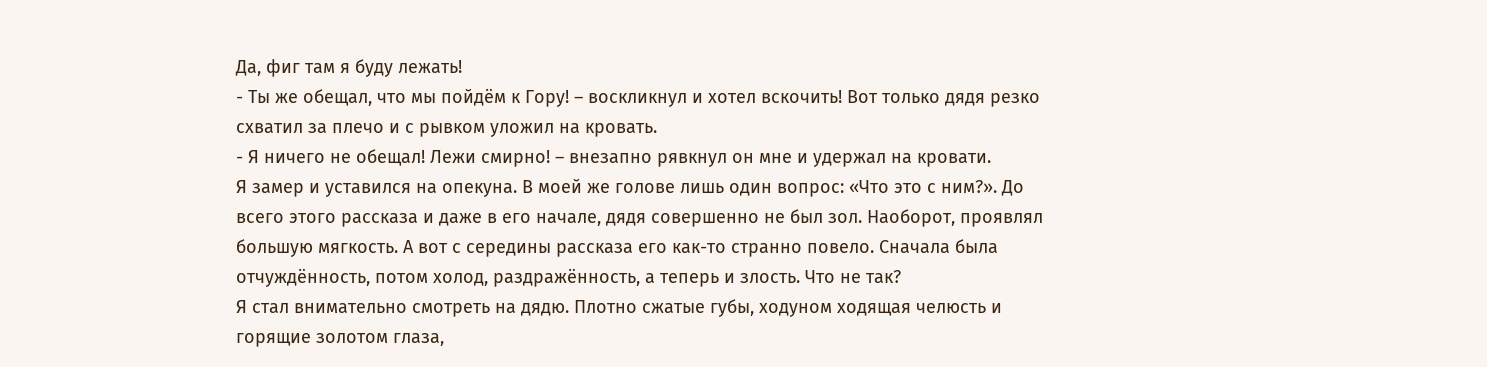Да, фиг там я буду лежать!
- Ты же обещал, что мы пойдём к Гору! – воскликнул и хотел вскочить! Вот только дядя резко схватил за плечо и с рывком уложил на кровать.
- Я ничего не обещал! Лежи смирно! – внезапно рявкнул он мне и удержал на кровати.
Я замер и уставился на опекуна. В моей же голове лишь один вопрос: «Что это с ним?». До всего этого рассказа и даже в его начале, дядя совершенно не был зол. Наоборот, проявлял большую мягкость. А вот с середины рассказа его как-то странно повело. Сначала была отчуждённость, потом холод, раздражённость, а теперь и злость. Что не так?
Я стал внимательно смотреть на дядю. Плотно сжатые губы, ходуном ходящая челюсть и горящие золотом глаза,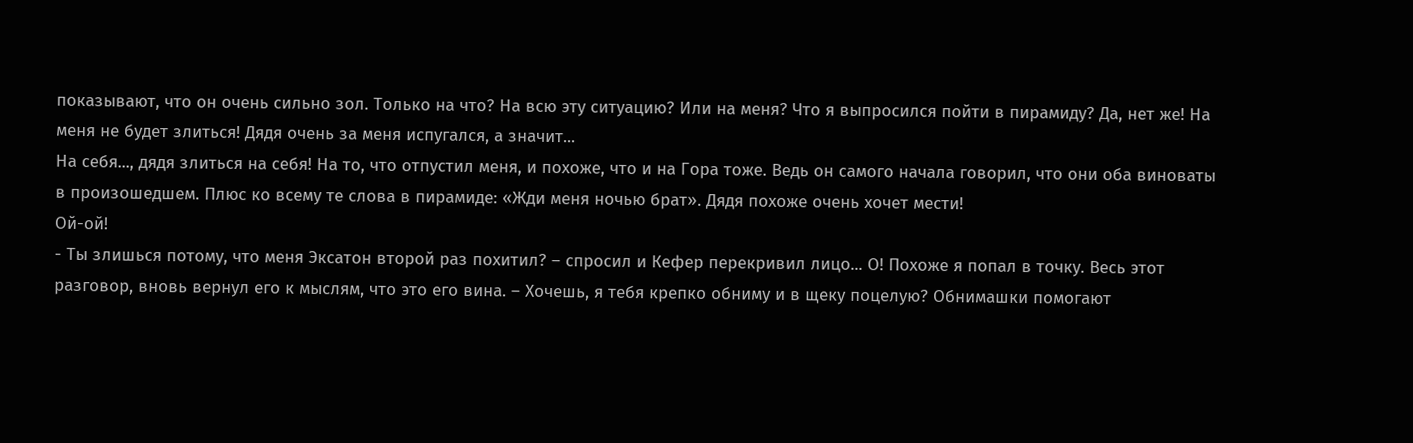показывают, что он очень сильно зол. Только на что? На всю эту ситуацию? Или на меня? Что я выпросился пойти в пирамиду? Да, нет же! На меня не будет злиться! Дядя очень за меня испугался, а значит...
На себя..., дядя злиться на себя! На то, что отпустил меня, и похоже, что и на Гора тоже. Ведь он самого начала говорил, что они оба виноваты в произошедшем. Плюс ко всему те слова в пирамиде: «Жди меня ночью брат». Дядя похоже очень хочет мести!
Ой-ой!
- Ты злишься потому, что меня Эксатон второй раз похитил? – спросил и Кефер перекривил лицо... О! Похоже я попал в точку. Весь этот разговор, вновь вернул его к мыслям, что это его вина. – Хочешь, я тебя крепко обниму и в щеку поцелую? Обнимашки помогают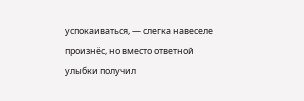успокаиваться, — слегка навеселе произнёс, но вместо ответной улыбки получил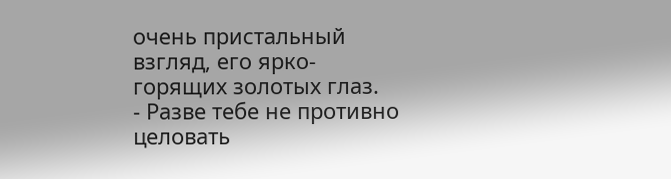очень пристальный взгляд, его ярко-горящих золотых глаз.
- Разве тебе не противно целовать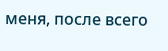меня, после всего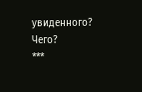увиденного?
Чего?
***